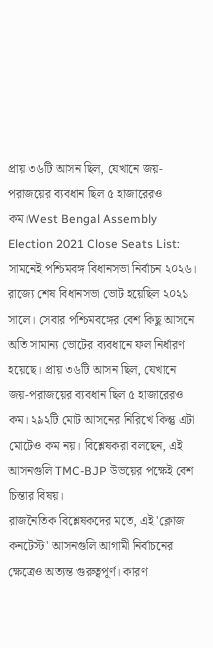প্রায় ৩৬টি আসন ছিল, যেখানে জয়-পরাজয়ের ব্যবধান ছিল ৫ হাজারেরও কম।West Bengal Assembly Election 2021 Close Seats List: সামনেই পশ্চিমবঙ্গ বিধানসভা নির্বাচন ২০২৬। রাজ্যে শেষ বিধানসভা ভোট হয়েছিল ২০২১ সালে। সেবার পশ্চিমবঙ্গের বেশ কিছু আসনে অতি সামান্য ভোটের ব্যবধানে ফল নির্ধারণ হয়েছে। প্রায় ৩৬টি আসন ছিল, যেখানে জয়-পরাজয়ের ব্যবধান ছিল ৫ হাজারেরও কম। ২৯২টি মোট আসনের নিরিখে কিন্তু এটা মোটেও কম নয়। বিশ্লেষকরা বলছেন, এই আসনগুলি TMC-BJP উভয়ের পক্ষেই বেশ চিন্তার বিষয়।
রাজনৈতিক বিশ্লেষকদের মতে, এই 'ক্লোজ কনটেস্ট' আসনগুলি আগামী নির্বাচনের ক্ষেত্রেও অত্যন্ত গুরুত্বপূর্ণ। কারণ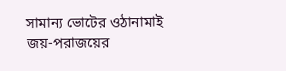সামান্য ভোটের ওঠানামাই জয়-পরাজয়ের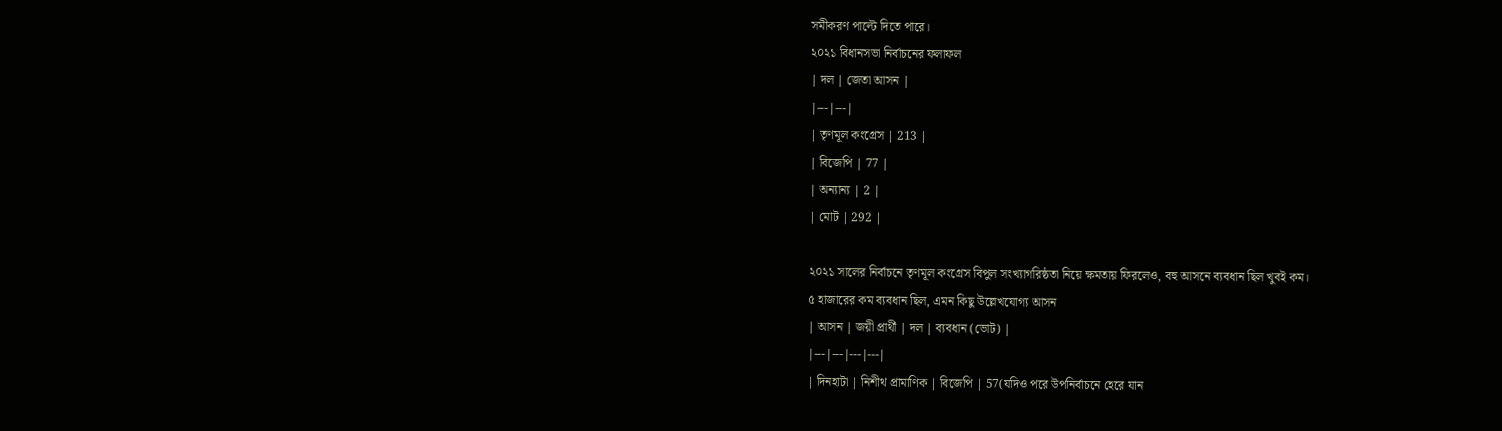সমীকরণ পাল্টে দিতে পারে।
২০২১ বিধানসভা নির্বাচনের ফলাফল
| দল | জেতা আসন |
|---|---|
| তৃণমূল কংগ্রেস | 213 |
| বিজেপি | 77 |
| অন্যান্য | 2 |
| মোট | 292 |

২০২১ সালের নির্বাচনে তৃণমূল কংগ্রেস বিপুল সংখ্যাগরিষ্ঠতা নিয়ে ক্ষমতায় ফিরলেও, বহু আসনে ব্যবধান ছিল খুবই কম।
৫ হাজারের কম ব্যবধান ছিল, এমন কিছু উল্লেখযোগ্য আসন
| আসন | জয়ী প্রার্থী | দল | ব্যবধান (ভোট) |
|---|---|---|---|
| দিনহাটা | নিশীথ প্রামাণিক | বিজেপি | 57(যদিও পরে উপনির্বাচনে হেরে যান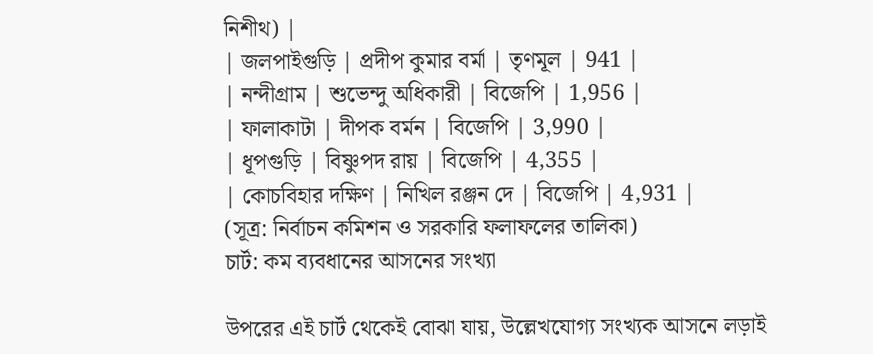নিশীথ) |
| জলপাইগুড়ি | প্রদীপ কুমার বর্মা | তৃণমূল | 941 |
| নন্দীগ্রাম | শুভেন্দু অধিকারী | বিজেপি | 1,956 |
| ফালাকাটা | দীপক বর্মন | বিজেপি | 3,990 |
| ধূপগুড়ি | বিষ্ণুপদ রায় | বিজেপি | 4,355 |
| কোচবিহার দক্ষিণ | নিখিল রঞ্জন দে | বিজেপি | 4,931 |
(সূত্র: নির্বাচন কমিশন ও সরকারি ফলাফলের তালিকা)
চার্ট: কম ব্যবধানের আসনের সংখ্যা

উপরের এই চার্ট থেকেই বোঝা যায়, উল্লেখযোগ্য সংখ্যক আসনে লড়াই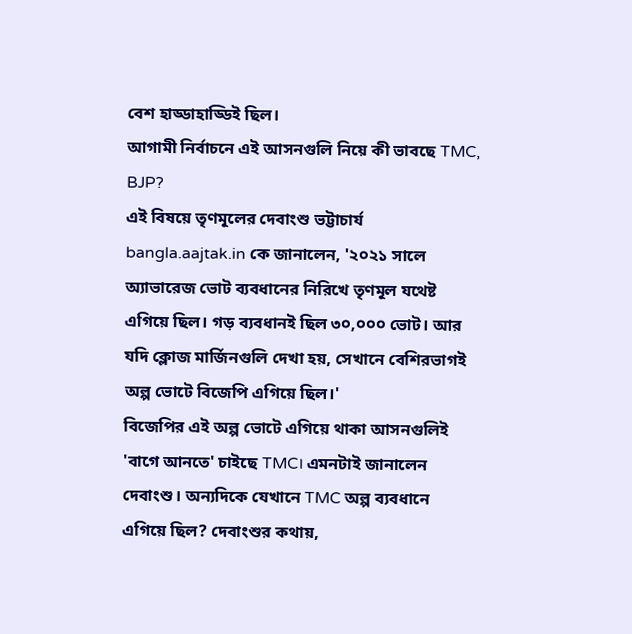বেশ হাড্ডাহাড্ডিই ছিল।
আগামী নির্বাচনে এই আসনগুলি নিয়ে কী ভাবছে TMC, BJP?
এই বিষয়ে তৃণমূলের দেবাংশু ভট্টাচার্য bangla.aajtak.in কে জানালেন, '২০২১ সালে অ্যাভারেজ ভোট ব্যবধানের নিরিখে তৃণমূল যথেষ্ট এগিয়ে ছিল। গড় ব্যবধানই ছিল ৩০,০০০ ভোট। আর যদি ক্লোজ মার্জিনগুলি দেখা হয়, সেখানে বেশিরভাগই অল্প ভোটে বিজেপি এগিয়ে ছিল।'
বিজেপির এই অল্প ভোটে এগিয়ে থাকা আসনগুলিই 'বাগে আনতে' চাইছে TMC। এমনটাই জানালেন দেবাংশু। অন্যদিকে যেখানে TMC অল্প ব্যবধানে এগিয়ে ছিল? দেবাংশুর কথায়,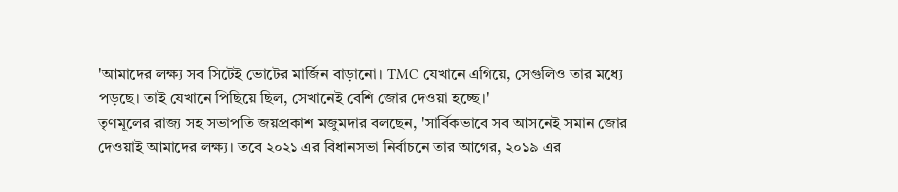'আমাদের লক্ষ্য সব সিটেই ভোটের মার্জিন বাড়ানো। TMC যেখানে এগিয়ে, সেগুলিও তার মধ্যে পড়ছে। তাই যেখানে পিছিয়ে ছিল, সেখানেই বেশি জোর দেওয়া হচ্ছে।'
তৃণমূলের রাজ্য সহ সভাপতি জয়প্রকাশ মজুমদার বলছেন, 'সার্বিকভাবে সব আসনেই সমান জোর দেওয়াই আমাদের লক্ষ্য। তবে ২০২১ এর বিধানসভা নির্বাচনে তার আগের, ২০১৯ এর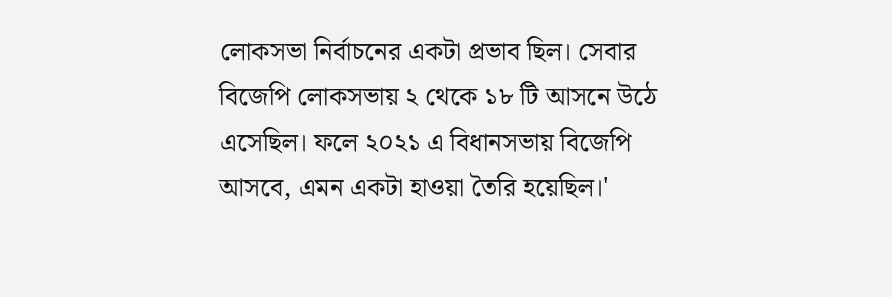লোকসভা নির্বাচনের একটা প্রভাব ছিল। সেবার বিজেপি লোকসভায় ২ থেকে ১৮ টি আসনে উঠে এসেছিল। ফলে ২০২১ এ বিধানসভায় বিজেপি আসবে, এমন একটা হাওয়া তৈরি হয়েছিল।'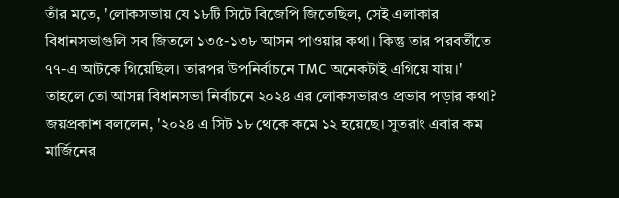তাঁর মতে, 'লোকসভায় যে ১৮টি সিটে বিজেপি জিতেছিল, সেই এলাকার বিধানসভাগুলি সব জিতলে ১৩৫-১৩৮ আসন পাওয়ার কথা। কিন্তু তার পরবর্তীতে ৭৭-এ আটকে গিয়েছিল। তারপর উপনির্বাচনে TMC অনেকটাই এগিয়ে যায়।'
তাহলে তো আসন্ন বিধানসভা নির্বাচনে ২০২৪ এর লোকসভারও প্রভাব পড়ার কথা? জয়প্রকাশ বললেন, '২০২৪ এ সিট ১৮ থেকে কমে ১২ হয়েছে। সুতরাং এবার কম মার্জিনের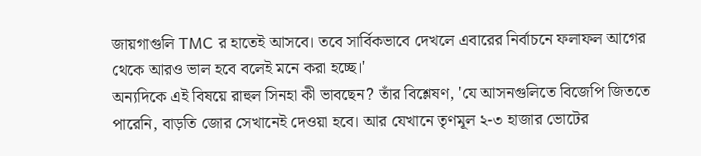জায়গাগুলি TMC র হাতেই আসবে। তবে সার্বিকভাবে দেখলে এবারের নির্বাচনে ফলাফল আগের থেকে আরও ভাল হবে বলেই মনে করা হচ্ছে।'
অন্যদিকে এই বিষয়ে রাহুল সিনহা কী ভাবছেন? তাঁর বিশ্লেষণ, 'যে আসনগুলিতে বিজেপি জিততে পারেনি, বাড়তি জোর সেখানেই দেওয়া হবে। আর যেখানে তৃণমূল ২-৩ হাজার ভোটের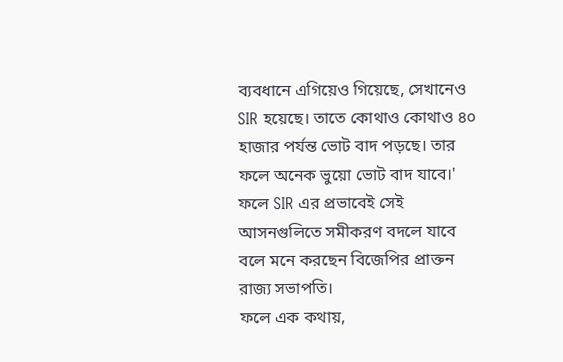ব্যবধানে এগিয়েও গিয়েছে, সেখানেও SIR হয়েছে। তাতে কোথাও কোথাও ৪০ হাজার পর্যন্ত ভোট বাদ পড়ছে। তার ফলে অনেক ভুয়ো ভোট বাদ যাবে।' ফলে SIR এর প্রভাবেই সেই আসনগুলিতে সমীকরণ বদলে যাবে বলে মনে করছেন বিজেপির প্রাক্তন রাজ্য সভাপতি।
ফলে এক কথায়,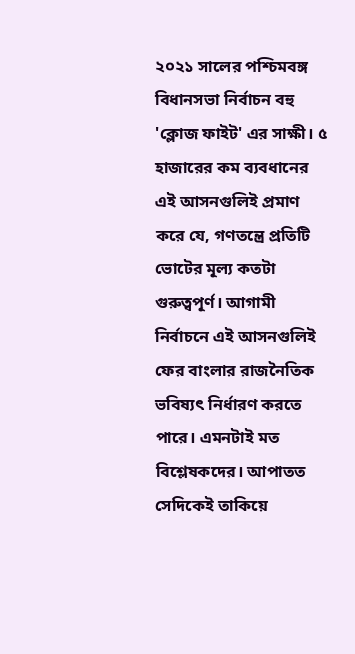২০২১ সালের পশ্চিমবঙ্গ বিধানসভা নির্বাচন বহু 'ক্লোজ ফাইট' এর সাক্ষী। ৫ হাজারের কম ব্যবধানের এই আসনগুলিই প্রমাণ করে যে, গণতন্ত্রে প্রতিটি ভোটের মূল্য কতটা গুরুত্বপূর্ণ। আগামী নির্বাচনে এই আসনগুলিই ফের বাংলার রাজনৈতিক ভবিষ্যৎ নির্ধারণ করতে পারে। এমনটাই মত বিশ্লেষকদের। আপাতত সেদিকেই তাকিয়ে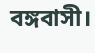বঙ্গবাসী।